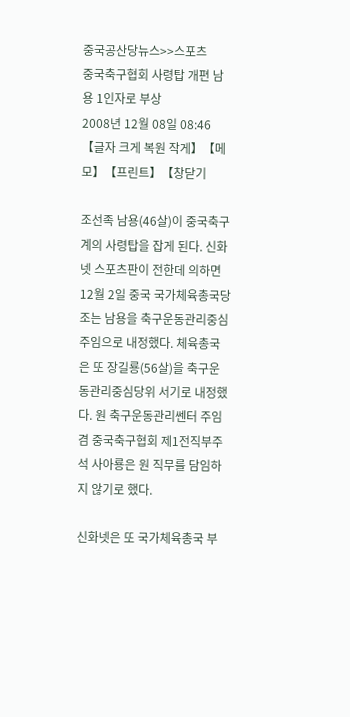중국공산당뉴스>>스포츠
중국축구협회 사령탑 개편 남용 1인자로 부상
2008년 12월 08일 08:46 【글자 크게 복원 작게】【메모】【프린트】【창닫기

조선족 남용(46살)이 중국축구계의 사령탑을 잡게 된다. 신화넷 스포츠판이 전한데 의하면 12월 2일 중국 국가체육총국당조는 남용을 축구운동관리중심 주임으로 내정했다. 체육총국은 또 장길룡(56살)을 축구운동관리중심당위 서기로 내정했다. 원 축구운동관리쎈터 주임 겸 중국축구협회 제1전직부주석 사아룡은 원 직무를 담임하지 않기로 했다.

신화넷은 또 국가체육총국 부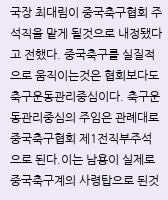국장 최대림이 중국축구협회 주석직을 맡게 될것으로 내정됐다고 전했다. 중국축구를 실질적으로 움직이는것은 협회보다도 축구운동관리중심이다. 축구운동관리중심의 주임은 관례대로 중국축구협회 제1전직부주석으로 된다.이는 남용이 실제로 중국축구계의 사령탑으로 된것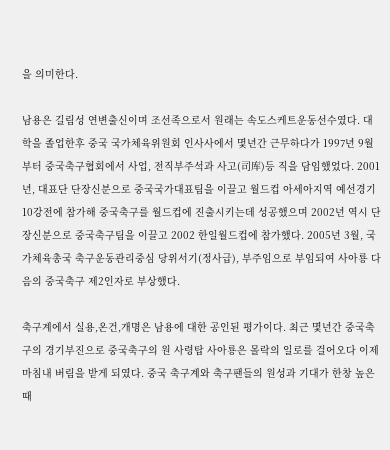을 의미한다.

남용은 길림성 연변출신이며 조선족으로서 원래는 속도스케트운동선수였다. 대학을 졸업한후 중국 국가체육위원회 인사사에서 몇년간 근무하다가 1997년 9월부터 중국축구협회에서 사업, 전직부주석과 사고(司库)등 직을 담임했었다. 2001년, 대표단 단장신분으로 중국국가대표팀을 이끌고 월드컵 아세아지역 예선경기 10강전에 참가해 중국축구를 월드컵에 진출시키는데 성공했으며 2002년 역시 단장신분으로 중국축구팀을 이끌고 2002 한일월드컵에 참가했다. 2005년 3월, 국가체육총국 축구운동관리중심 당위서기(정사급), 부주임으로 부임되여 사아룡 다음의 중국축구 제2인자로 부상했다.

축구계에서 실용,온건,개명은 남용에 대한 공인된 평가이다. 최근 몇년간 중국축구의 경기부진으로 중국축구의 원 사령탑 사아룡은 몰락의 일로를 걸어오다 이제 마침내 버림을 받게 되였다. 중국 축구계와 축구팬들의 원성과 기대가 한창 높은 때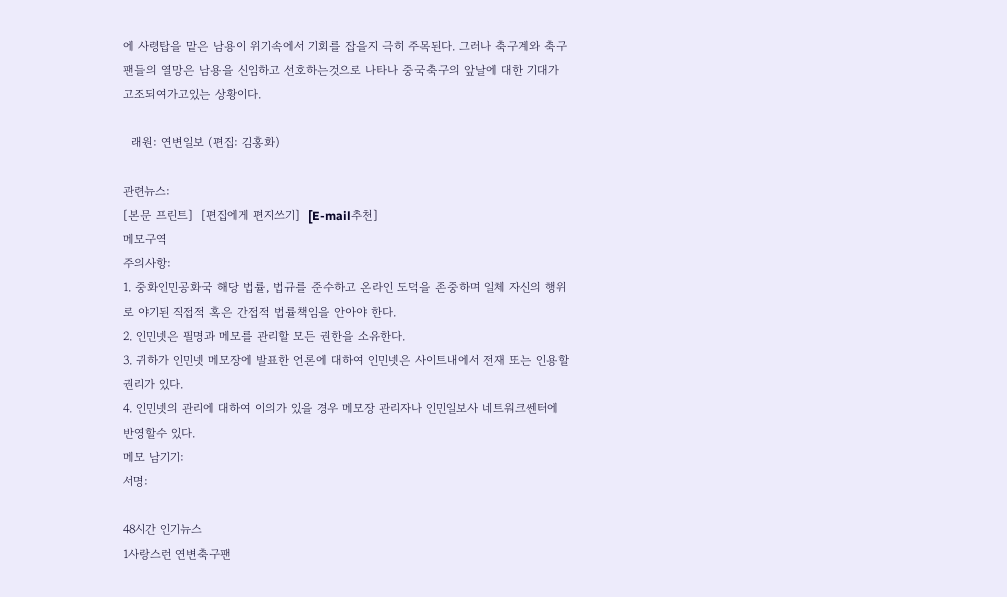에 사령탑을 맡은 남용이 위기속에서 기회를 잡을지 극히 주목된다. 그러나 축구계와 축구팬들의 열망은 남용을 신임하고 선호하는것으로 나타나 중국축구의 앞날에 대한 기대가 고조되여가고있는 상황이다.

  래원: 연변일보 (편집: 김홍화)

관련뉴스:
[본문 프린트]  [편집에게 편지쓰기]  [E-mail추천]
메모구역
주의사항:
1. 중화인민공화국 해당 법률, 법규를 준수하고 온라인 도덕을 존중하며 일체 자신의 행위로 야기된 직접적 혹은 간접적 법률책임을 안아야 한다.
2. 인민넷은 필명과 메모를 관리할 모든 권한을 소유한다.
3. 귀하가 인민넷 메모장에 발표한 언론에 대하여 인민넷은 사이트내에서 전재 또는 인용할 권리가 있다.
4. 인민넷의 관리에 대하여 이의가 있을 경우 메모장 관리자나 인민일보사 네트워크쎈터에 반영할수 있다.
메모 남기기:
서명:

48시간 인기뉴스
1사랑스런 연변축구팬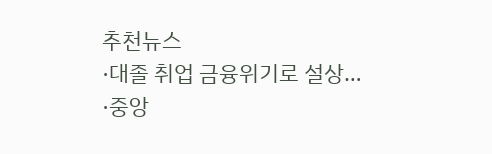추천뉴스
·대졸 취업 금융위기로 설상…
·중앙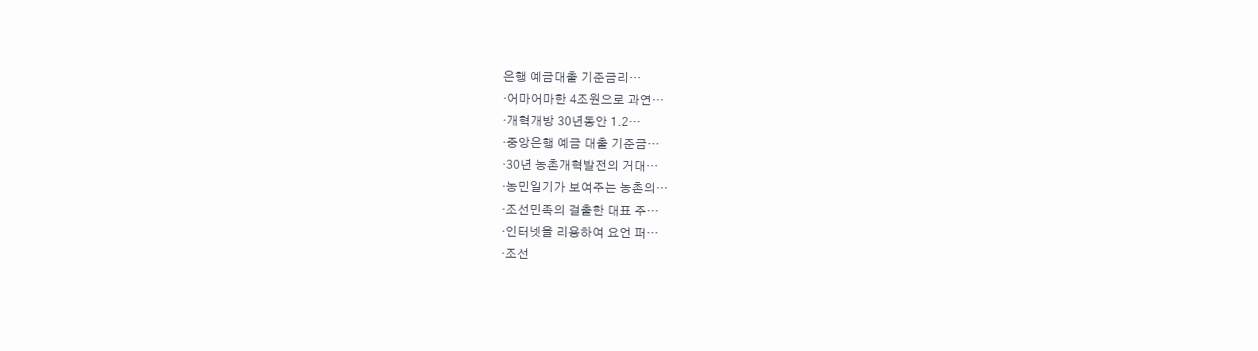은행 예금대출 기준금리…
·어마어마한 4조원으로 과연…
·개혁개방 30년동안 1.2…
·중앙은행 예금 대출 기준금…
·30년 농촌개혁발전의 거대…
·농민일기가 보여주는 농촌의…
·조선민족의 걸출한 대표 주…
·인터넷을 리용하여 요언 퍼…
·조선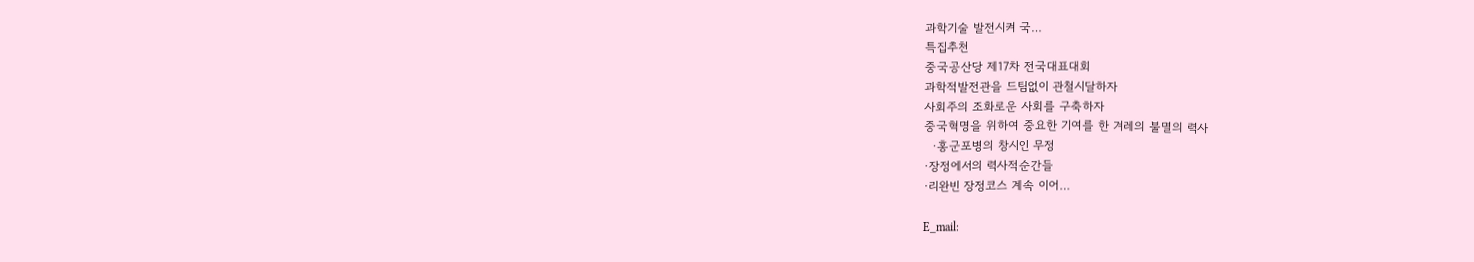과학기술 발전시켜 국…
특집추천
중국공산당 제17차 전국대표대회
과학적발전관을 드팀없이 관철시달하자
사회주의 조화로운 사회를 구축하자
중국혁명을 위하여 중요한 기여를 한 겨레의 불멸의 력사
  ·홍군포병의 창시인 무정
·장정에서의 력사적순간들
·리완빈 장정코스 계속 이어…

E_mail: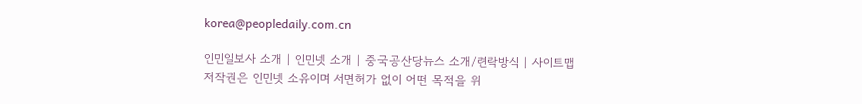korea@peopledaily.com.cn

인민일보사 소개 | 인민넷 소개 | 중국공산당뉴스 소개/련락방식 | 사이트맵
저작권은 인민넷 소유이며 서면허가 없이 어떤 목적을 위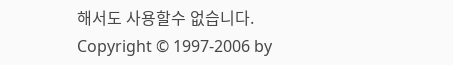해서도 사용할수 없습니다.
Copyright © 1997-2006 by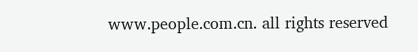www.people.com.cn. all rights reserved